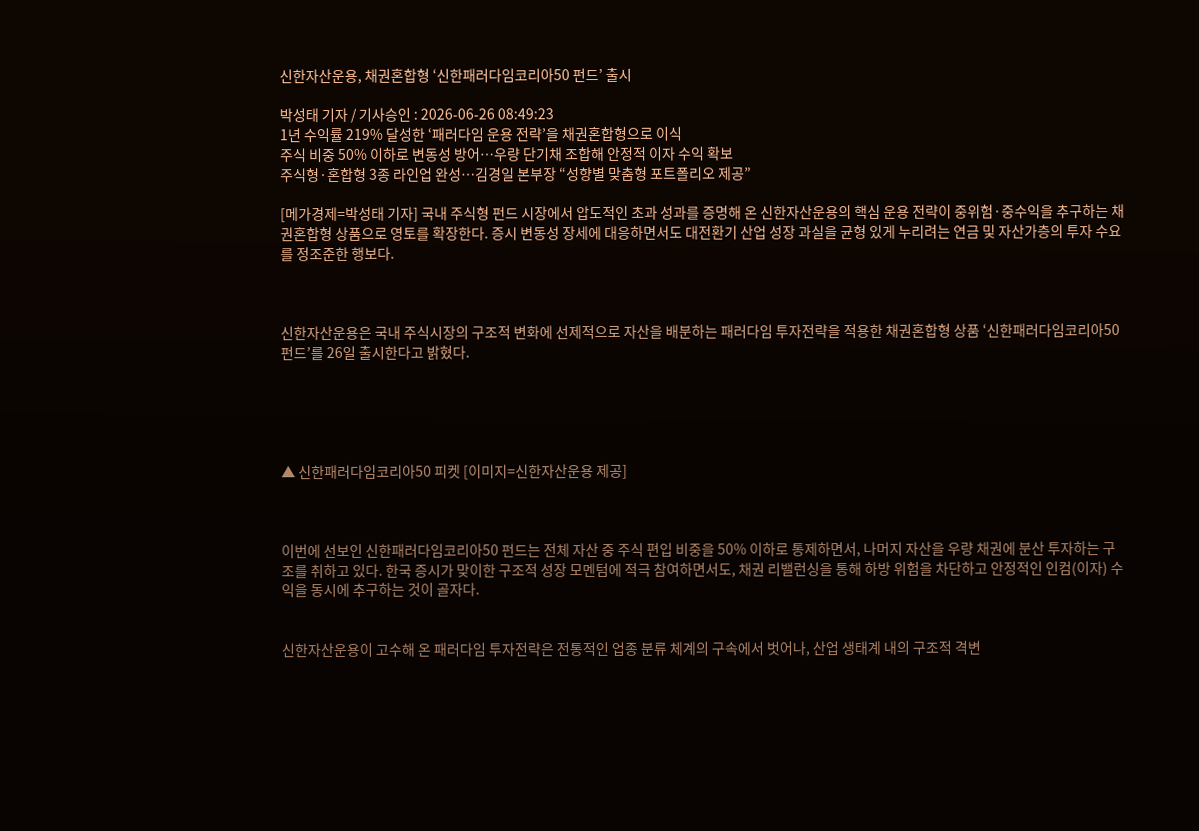신한자산운용, 채권혼합형 ‘신한패러다임코리아50 펀드’ 출시

박성태 기자 / 기사승인 : 2026-06-26 08:49:23
1년 수익률 219% 달성한 ‘패러다임 운용 전략’을 채권혼합형으로 이식
주식 비중 50% 이하로 변동성 방어…우량 단기채 조합해 안정적 이자 수익 확보
주식형·혼합형 3종 라인업 완성…김경일 본부장 “성향별 맞춤형 포트폴리오 제공”

[메가경제=박성태 기자] 국내 주식형 펀드 시장에서 압도적인 초과 성과를 증명해 온 신한자산운용의 핵심 운용 전략이 중위험·중수익을 추구하는 채권혼합형 상품으로 영토를 확장한다. 증시 변동성 장세에 대응하면서도 대전환기 산업 성장 과실을 균형 있게 누리려는 연금 및 자산가층의 투자 수요를 정조준한 행보다.



신한자산운용은 국내 주식시장의 구조적 변화에 선제적으로 자산을 배분하는 패러다임 투자전략을 적용한 채권혼합형 상품 ‘신한패러다임코리아50 펀드’를 26일 출시한다고 밝혔다.





▲ 신한패러다임코리아50 피켓 [이미지=신한자산운용 제공]



이번에 선보인 신한패러다임코리아50 펀드는 전체 자산 중 주식 편입 비중을 50% 이하로 통제하면서, 나머지 자산을 우량 채권에 분산 투자하는 구조를 취하고 있다. 한국 증시가 맞이한 구조적 성장 모멘텀에 적극 참여하면서도, 채권 리밸런싱을 통해 하방 위험을 차단하고 안정적인 인컴(이자) 수익을 동시에 추구하는 것이 골자다.


신한자산운용이 고수해 온 패러다임 투자전략은 전통적인 업종 분류 체계의 구속에서 벗어나, 산업 생태계 내의 구조적 격변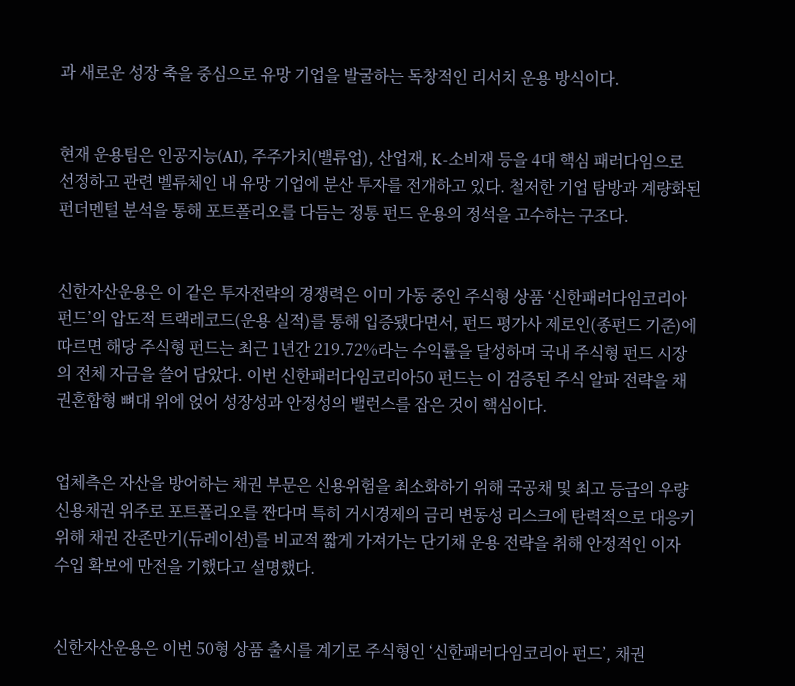과 새로운 성장 축을 중심으로 유망 기업을 발굴하는 독창적인 리서치 운용 방식이다.


현재 운용팀은 인공지능(AI), 주주가치(밸류업), 산업재, K-소비재 등을 4대 핵심 패러다임으로 선정하고 관련 벨류체인 내 유망 기업에 분산 투자를 전개하고 있다. 철저한 기업 탐방과 계량화된 펀더멘털 분석을 통해 포트폴리오를 다듬는 정통 펀드 운용의 정석을 고수하는 구조다.


신한자산운용은 이 같은 투자전략의 경쟁력은 이미 가동 중인 주식형 상품 ‘신한패러다임코리아 펀드’의 압도적 트랙레코드(운용 실적)를 통해 입증됐다면서, 펀드 평가사 제로인(종펀드 기준)에 따르면 해당 주식형 펀드는 최근 1년간 219.72%라는 수익률을 달성하며 국내 주식형 펀드 시장의 전체 자금을 쓸어 담았다. 이번 신한패러다임코리아50 펀드는 이 검증된 주식 알파 전략을 채권혼합형 뼈대 위에 얹어 성장성과 안정성의 밸런스를 잡은 것이 핵심이다.


업체측은 자산을 방어하는 채권 부문은 신용위험을 최소화하기 위해 국공채 및 최고 등급의 우량 신용채권 위주로 포트폴리오를 짠다며 특히 거시경제의 금리 변동성 리스크에 탄력적으로 대응키 위해 채권 잔존만기(듀레이션)를 비교적 짧게 가져가는 단기채 운용 전략을 취해 안정적인 이자 수입 확보에 만전을 기했다고 설명했다.


신한자산운용은 이번 50형 상품 출시를 계기로 주식형인 ‘신한패러다임코리아 펀드’, 채권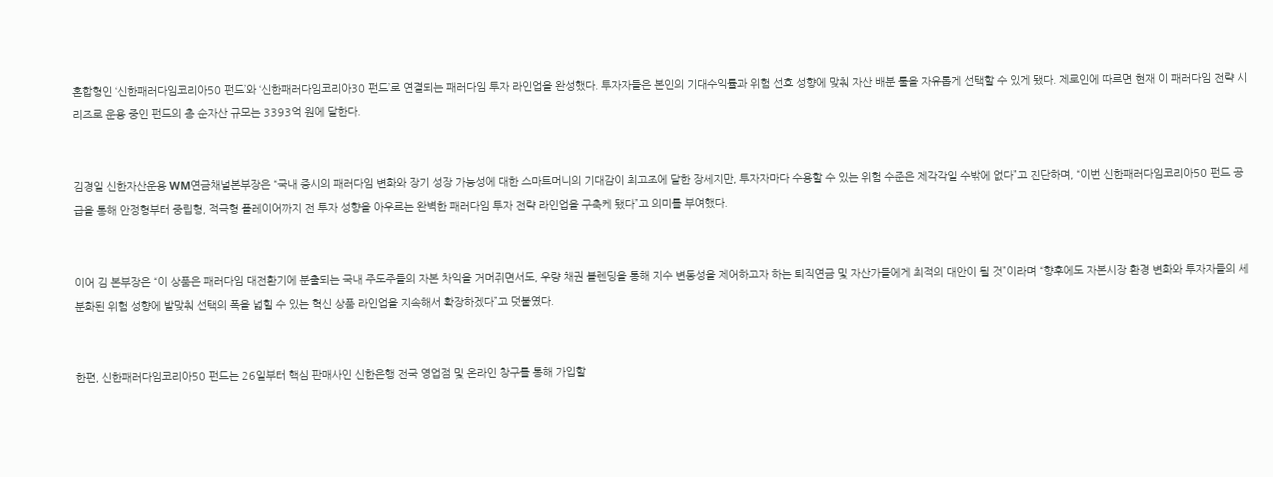혼합형인 ‘신한패러다임코리아50 펀드’와 ‘신한패러다임코리아30 펀드’로 연결되는 패러다임 투자 라인업을 완성했다. 투자자들은 본인의 기대수익률과 위험 선호 성향에 맞춰 자산 배분 툴을 자유롭게 선택할 수 있게 됐다. 제로인에 따르면 현재 이 패러다임 전략 시리즈로 운용 중인 펀드의 총 순자산 규모는 3393억 원에 달한다.


김경일 신한자산운용 WM연금채널본부장은 “국내 증시의 패러다임 변화와 장기 성장 가능성에 대한 스마트머니의 기대감이 최고조에 달한 장세지만, 투자자마다 수용할 수 있는 위험 수준은 제각각일 수밖에 없다”고 진단하며, “이번 신한패러다임코리아50 펀드 공급을 통해 안정형부터 중립형, 적극형 플레이어까지 전 투자 성향을 아우르는 완벽한 패러다임 투자 전략 라인업을 구축케 됐다”고 의미를 부여했다.


이어 김 본부장은 “이 상품은 패러다임 대전환기에 분출되는 국내 주도주들의 자본 차익을 거머쥐면서도, 우량 채권 블렌딩을 통해 지수 변동성을 제어하고자 하는 퇴직연금 및 자산가들에게 최적의 대안이 될 것”이라며 “향후에도 자본시장 환경 변화와 투자자들의 세분화된 위험 성향에 발맞춰 선택의 폭을 넓힐 수 있는 혁신 상품 라인업을 지속해서 확장하겠다”고 덧붙였다.


한편, 신한패러다임코리아50 펀드는 26일부터 핵심 판매사인 신한은행 전국 영업점 및 온라인 창구를 통해 가입할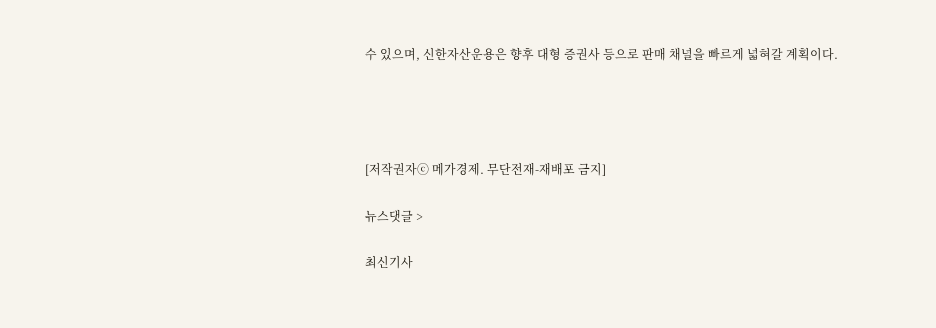수 있으며, 신한자산운용은 향후 대형 증권사 등으로 판매 채널을 빠르게 넓혀갈 계획이다.




[저작권자ⓒ 메가경제. 무단전재-재배포 금지]

뉴스댓글 >

최신기사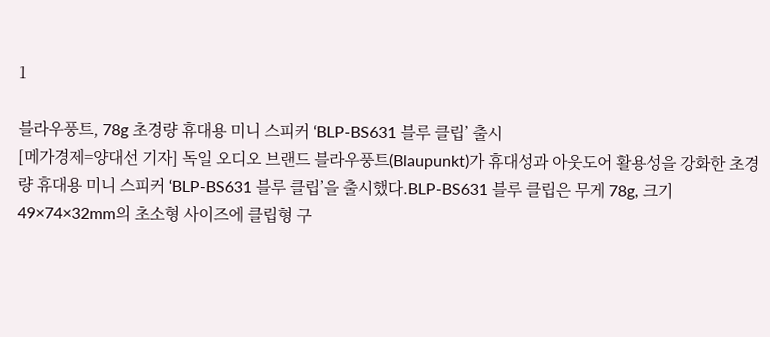1

블라우풍트, 78g 초경량 휴대용 미니 스피커 ‘BLP-BS631 블루 클립’ 출시
[메가경제=양대선 기자] 독일 오디오 브랜드 블라우풍트(Blaupunkt)가 휴대성과 아웃도어 활용성을 강화한 초경량 휴대용 미니 스피커 ‘BLP-BS631 블루 클립’을 출시했다.BLP-BS631 블루 클립은 무게 78g, 크기 49×74×32mm의 초소형 사이즈에 클립형 구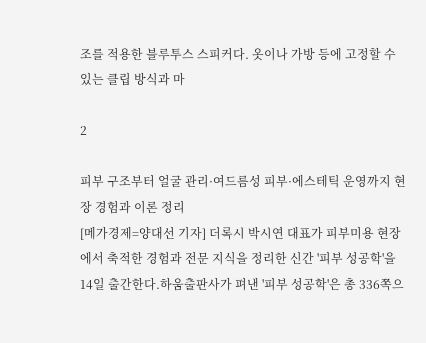조를 적용한 블루투스 스피커다. 옷이나 가방 등에 고정할 수 있는 클립 방식과 마

2

피부 구조부터 얼굴 관리·여드름성 피부·에스테틱 운영까지 현장 경험과 이론 정리
[메가경제=양대선 기자] 더록시 박시연 대표가 피부미용 현장에서 축적한 경험과 전문 지식을 정리한 신간 '피부 성공학'을 14일 출간한다.하움출판사가 펴낸 '피부 성공학'은 총 336쪽으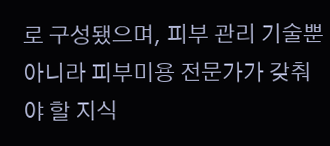로 구성됐으며, 피부 관리 기술뿐 아니라 피부미용 전문가가 갖춰야 할 지식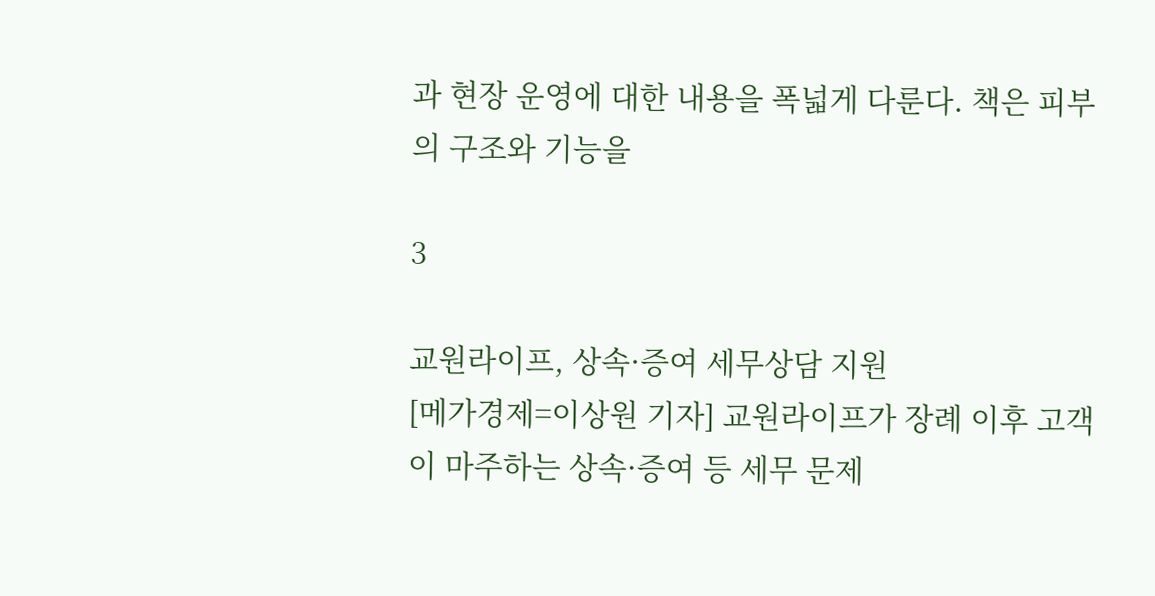과 현장 운영에 대한 내용을 폭넓게 다룬다. 책은 피부의 구조와 기능을

3

교원라이프, 상속·증여 세무상담 지원
[메가경제=이상원 기자] 교원라이프가 장례 이후 고객이 마주하는 상속·증여 등 세무 문제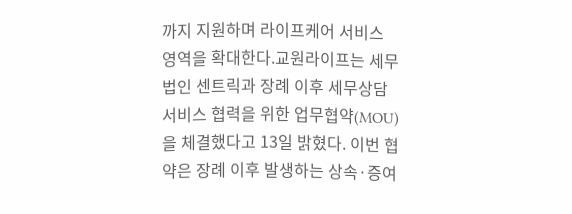까지 지원하며 라이프케어 서비스 영역을 확대한다.교원라이프는 세무법인 센트릭과 장례 이후 세무상담 서비스 협력을 위한 업무협약(MOU)을 체결했다고 13일 밝혔다. 이번 협약은 장례 이후 발생하는 상속·증여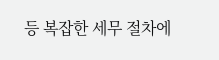등 복잡한 세무 절차에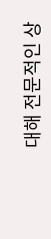대해 전문적인 상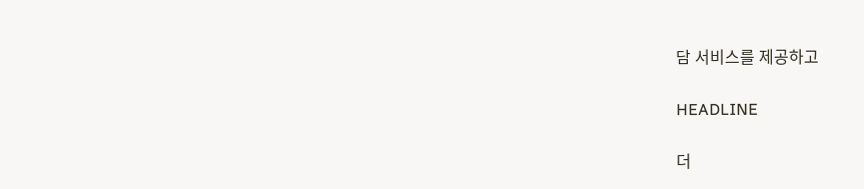담 서비스를 제공하고

HEADLINE

더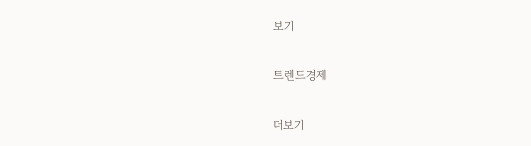보기

트렌드경제

더보기